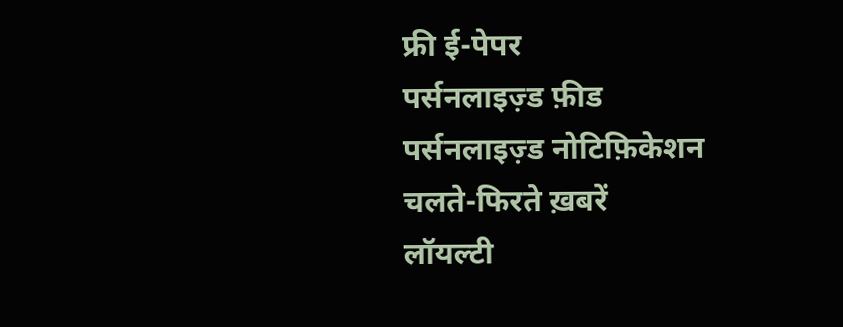फ्री ई-पेपर
पर्सनलाइज़्ड फ़ीड
पर्सनलाइज़्ड नोटिफ़िकेशन
चलते-फिरते ख़बरें
लॉयल्टी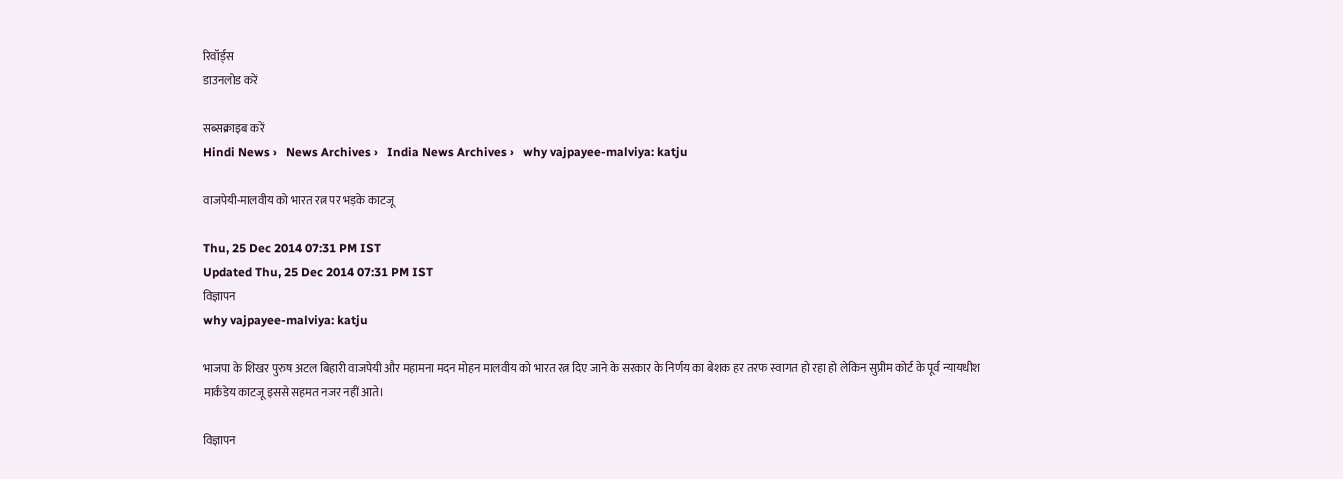रिवॉर्ड्स
डाउनलोड करें

सब्सक्राइब करें
Hindi News ›   News Archives ›   India News Archives ›   why vajpayee-malviya: katju

वाजपेयी-मालवीय को भारत रत्न पर भड़के काटजू

Thu, 25 Dec 2014 07:31 PM IST
Updated Thu, 25 Dec 2014 07:31 PM IST
विज्ञापन
why vajpayee-malviya: katju

भाजपा के शिखर पुरुष अटल बिहारी वाजपेयी और महामना मदन मोहन मालवीय को भारत रत्न दिए जाने के सरकार के निर्णय का बेशक हर तरफ स्वागत हो रहा हो लेकिन सुप्रीम कोर्ट के पूर्व न्यायधीश मार्कंडेय काटजू इससे सहमत नजर नहीं आते।

विज्ञापन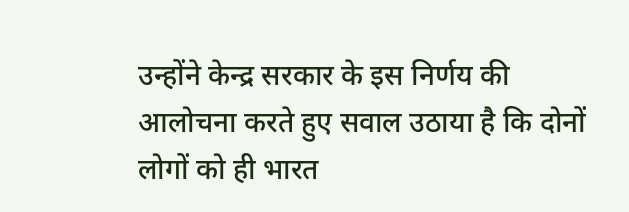उन्होंने केन्द्र सरकार के इस निर्णय की आलोचना करते हुए सवाल उठाया है कि दोनों लोगों को ही भारत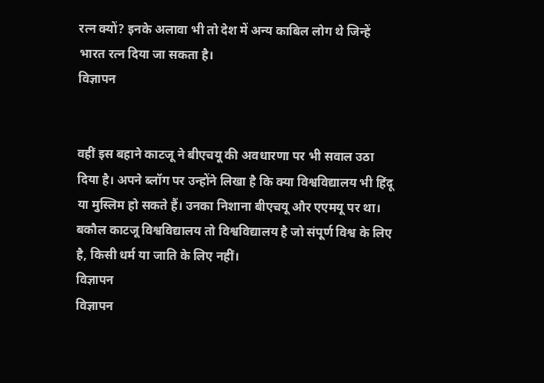रत्न क्यों? इनके अलावा भी तो देश में अन्य काबिल लोग थे जिन्हें भारत रत्न दिया जा सकता है।
विज्ञापन


वहीं इस बहाने काटजू ने बीएचयू की अवधारणा पर भी सवाल उठा दिया है। अपने ब्लॉग पर उन्होंने लिखा है कि क्या विश्वविद्यालय भी हिंदू या मुस्लिम हो सकते हैं। उनका निशाना बीएचयू और एएमयू पर था। बकौल काटजू विश्वविद्यालय तो विश्वविद्यालय है जो संपूर्ण विश्व के लिए है, किसी धर्म या जाति के लिए नहीं।
विज्ञापन
विज्ञापन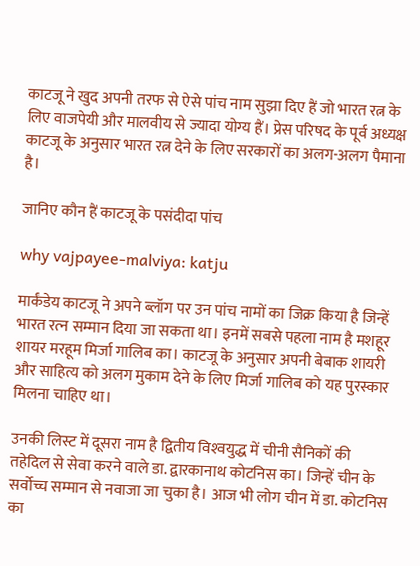काटजू ने खुद अपनी तरफ से ऐसे पांच नाम सुझा दिए हैं जो भारत रत्न के लिए वाजपेयी और मालवीय से ज्यादा योग्य हैं। प्रेस परिषद के पूर्व अध्यक्ष काटजू के अनुसार भारत रत्न देने के लिए सरकारों का अलग-अलग पैमाना है।

जानिए कौन हैं काटजू के पसंदीदा पांच

why vajpayee-malviya: katju

मार्कंडेय काटजू ने अपने ब्लॉग पर उन पांच नामों का जिक्र किया है जिन्हें भारत रत्‍न सम्मान दिया जा सकता था। इनमें सबसे पहला नाम है मशहूर शायर मरहूम मिर्जा गालिब का। काटजू के अनुसार अपनी बेबाक शायरी और साहित्य को अलग मुकाम देने के लिए मिर्जा गालिब को यह पुरस्कार मिलना चाहिए था।

उनकी लिस्ट में दूसरा नाम है द्वितीय विश्‍वयुद्ध में चीनी सैनिकों की तहेदिल से सेवा करने वाले डा. द्वारकानाथ कोटनिस का। जिन्हें चीन के सर्वोच्च सम्मान से नवाजा जा चुका है। आज भी लोग चीन में डा. कोटनिस का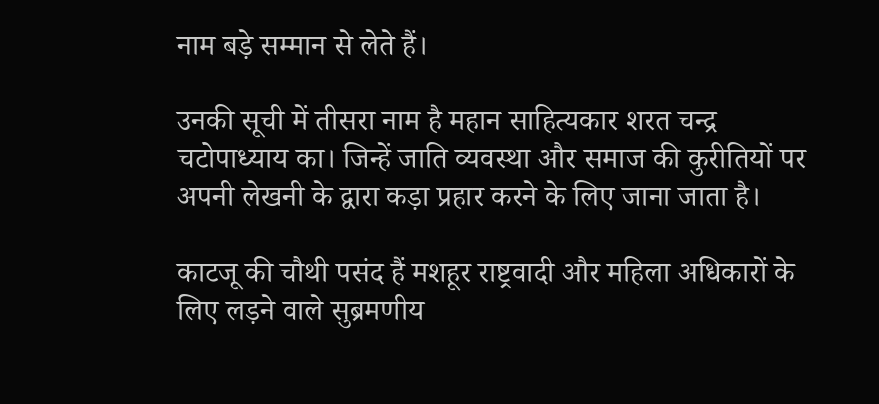नाम बड़े सम्मान से लेते हैं।

उनकी सूची में तीसरा नाम है महान साहित्यकार शरत चन्द्र चटोपाध्याय का। जिन्हें जाति व्यवस्‍था और समाज की कुरीतियों पर अपनी लेखनी के द्वारा कड़ा प्रहार करने के लिए जाना जाता है।

काटजू की चौथी पसंद हैं मशहूर राष्ट्रवादी और महिला अधिकारों के लिए लड़ने वाले सुब्रमणीय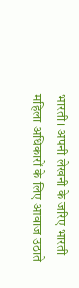भारती। अपनी लेखनी के जरिए भारती महिला अधिकारों के लिए आवाज उठाते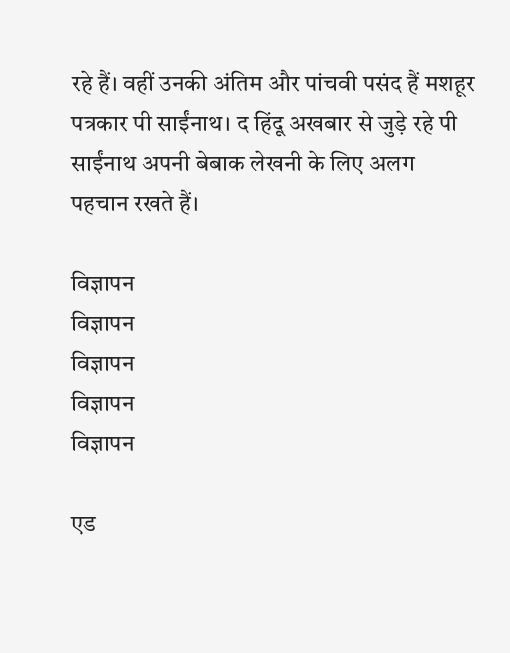रहे हैं। वहीं उनकी अंतिम और पांचवी पसंद हैं मशहूर पत्रकार पी साईंनाथ। द हिंदू अखबार से जुड़े रहे पी साईंनाथ अपनी बेबाक लेखनी के लिए अलग पहचान रखते हैं।

विज्ञापन
विज्ञापन
विज्ञापन
विज्ञापन
विज्ञापन

एड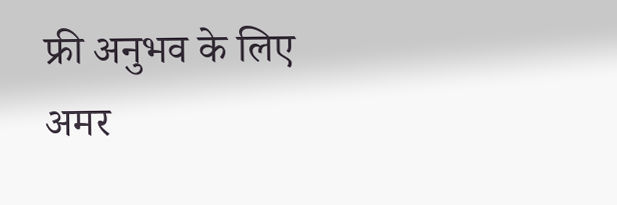फ्री अनुभव के लिए अमर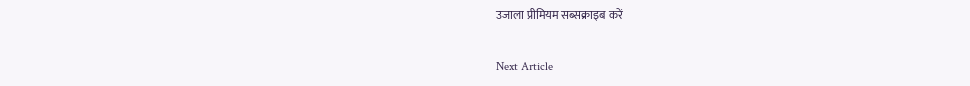उजाला प्रीमियम सब्सक्राइब करें

Next Article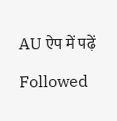AU ऐप में पढ़ें

Followed